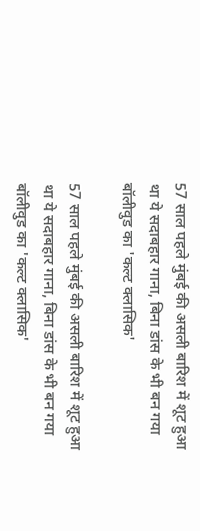57 साल पहले मुंबई की असली बारिश में शूट हुआ था ये सदाबहार गाना, बिना डांस के भी बन गया बॉलीवुड का 'कल्ट क्लासिक'

57 साल पहले मुंबई की असली बारिश में शूट हुआ था ये सदाबहार गाना, बिना डांस के भी बन गया बॉलीवुड का 'कल्ट क्लासिक'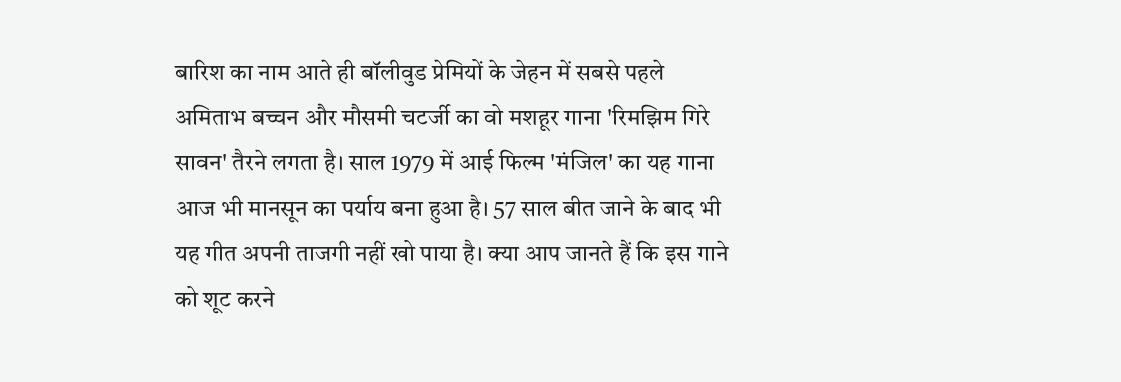बारिश का नाम आते ही बॉलीवुड प्रेमियों के जेहन में सबसे पहले अमिताभ बच्चन और मौसमी चटर्जी का वो मशहूर गाना 'रिमझिम गिरे सावन' तैरने लगता है। साल 1979 में आई फिल्म 'मंजिल' का यह गाना आज भी मानसून का पर्याय बना हुआ है। 57 साल बीत जाने के बाद भी यह गीत अपनी ताजगी नहीं खो पाया है। क्या आप जानते हैं कि इस गाने को शूट करने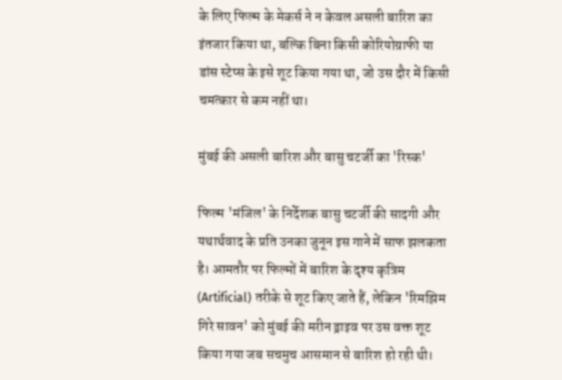के लिए फिल्म के मेकर्स ने न केवल असली बारिश का इंतजार किया था, बल्कि बिना किसी कोरियोग्राफी या डांस स्टेप्स के इसे शूट किया गया था, जो उस दौर में किसी चमत्कार से कम नहीं था।

मुंबई की असली बारिश और बासु चटर्जी का 'रिस्क'

फिल्म 'मंजिल' के निर्देशक बासु चटर्जी की सादगी और यथार्थवाद के प्रति उनका जुनून इस गाने में साफ झलकता है। आमतौर पर फिल्मों में बारिश के दृश्य कृत्रिम (Artificial) तरीके से शूट किए जाते हैं, लेकिन 'रिमझिम गिरे सावन' को मुंबई की मरीन ड्राइव पर उस वक्त शूट किया गया जब सचमुच आसमान से बारिश हो रही थी।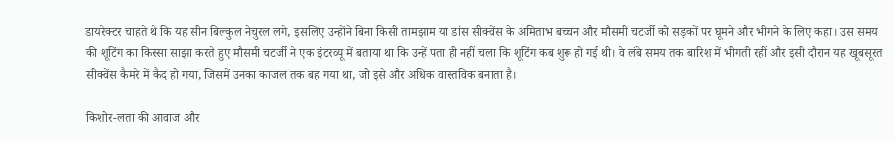डायरेक्टर चाहते थे कि यह सीन बिल्कुल नेचुरल लगे, इसलिए उन्होंने बिना किसी तामझाम या डांस सीक्वेंस के अमिताभ बच्चन और मौसमी चटर्जी को सड़कों पर घूमने और भीगने के लिए कहा। उस समय की शूटिंग का किस्सा साझा करते हुए मौसमी चटर्जी ने एक इंटरव्यू में बताया था कि उन्हें पता ही नहीं चला कि शूटिंग कब शुरू हो गई थी। वे लंबे समय तक बारिश में भीगती रहीं और इसी दौरान यह खूबसूरत सीक्वेंस कैमरे में कैद हो गया, जिसमें उनका काजल तक बह गया था, जो इसे और अधिक वास्तविक बनाता है।

किशोर-लता की आवाज और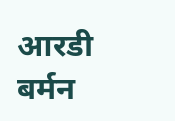आरडी बर्मन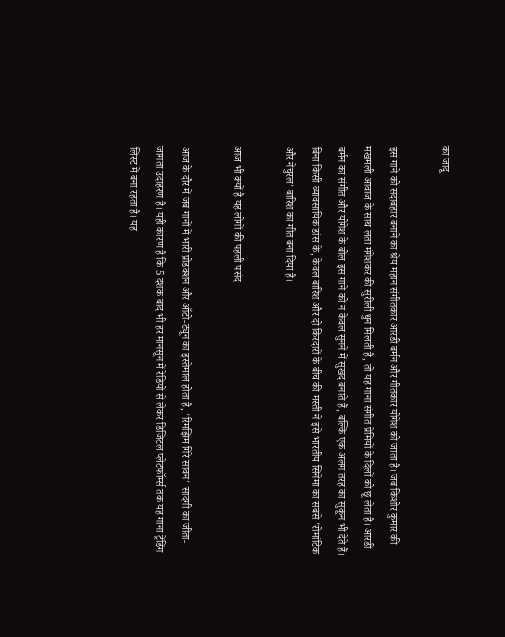का जादू

इस गाने को सदाबहार बनाने का श्रेय महान संगीतकार आरडी बर्मन और गीतकार योगेश को जाता है। जब किशोर कुमार की मखमली आवाज के साथ लता मंगेशकर की सुरीली धुन मिलती है, तो यह गाना संगीत प्रेमियों के दिलों को छू लेता है। आरडी बर्मन का संगीत और योगेश के बोल इस गाने को न केवल सुनने में सुखद बनाते हैं, बल्कि एक अलग तरह का सुकून भी देते हैं। बिना किसी व्यावसायिक डांस के, केवल बारिश और दो किरदारों के बीच की मस्ती ने इसे भारतीय सिनेमा का सबसे 'रोमांटिक और नेचुरल' बारिश का गीत बना दिया है।

आज भी क्यों है यह लोगों की पहली पसंद

आज के दौर में जब गानों में भारी प्रोडक्शन और ऑटो-ट्यून का इस्तेमाल होता है, 'रिमझिम गिरे सावन' सादगी का जीता-जागता उदाहरण है। यही कारण है कि 5 दशक बाद भी हर मानसून में रेडियो से लेकर डिजिटल प्लेटफॉर्म्स तक यह गाना ट्रेंडिंग लिस्ट में बना रहता है। यह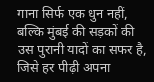गाना सिर्फ एक धुन नहीं, बल्कि मुंबई की सड़कों की उस पुरानी यादों का सफर है, जिसे हर पीढ़ी अपना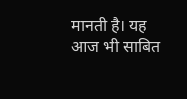मानती है। यह आज भी साबित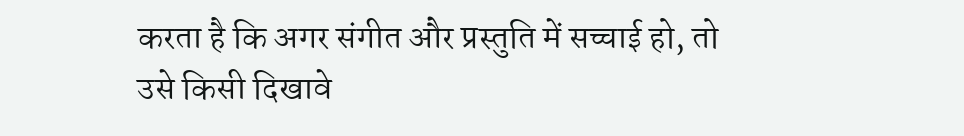करता है कि अगर संगीत और प्रस्तुति में सच्चाई हो, तो उसे किसी दिखावे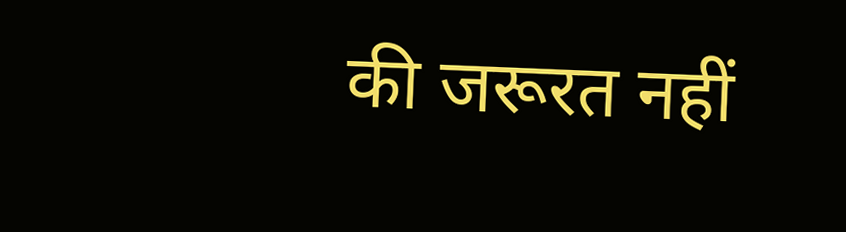की जरूरत नहीं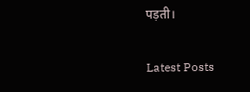पड़ती।

Latest Posts